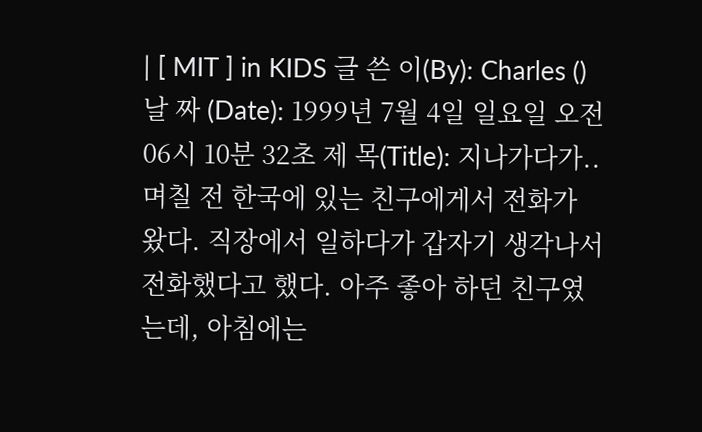| [ MIT ] in KIDS 글 쓴 이(By): Charles () 날 짜 (Date): 1999년 7월 4일 일요일 오전 06시 10분 32초 제 목(Title): 지나가다가.. 며칠 전 한국에 있는 친구에게서 전화가 왔다. 직장에서 일하다가 갑자기 생각나서 전화했다고 했다. 아주 좋아 하던 친구였는데, 아침에는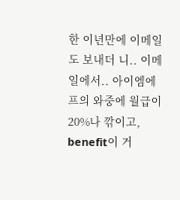한 이년만에 이메일도 보내더 니.. 이메일에서.. 아이엠에프의 와중에 월급이 20%나 깎이고, benefit이 거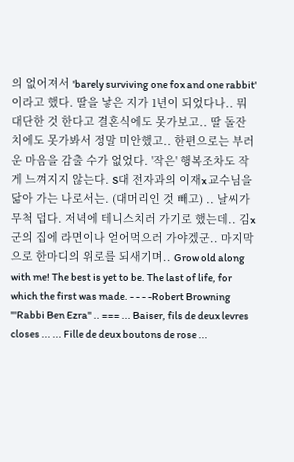의 없어져서 'barely surviving one fox and one rabbit'이라고 했다. 딸을 낳은 지가 1년이 되었다나.. 뭐 대단한 것 한다고 결혼식에도 못가보고.. 딸 돌잔치에도 못가봐서 정말 미안했고.. 한편으로는 부러운 마음을 감출 수가 없었다. '작은' 행복조차도 작 게 느껴지지 않는다. S대 전자과의 이재x 교수님을 닮아 가는 나로서는. (대머리인 것 빼고) .. 날씨가 무척 덥다. 저녁에 테니스치러 가기로 했는데.. 김x 군의 집에 라면이나 얻어먹으러 가야겠군.. 마지막으로 한마디의 위로를 되새기며.. Grow old along with me! The best is yet to be. The last of life, for which the first was made. - - - -Robert Browning "'Rabbi Ben Ezra" .. === ... Baiser, fils de deux levres closes ... ... Fille de deux boutons de rose ...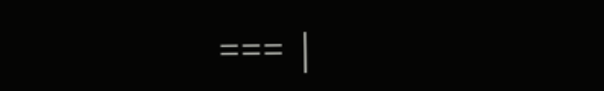=== |